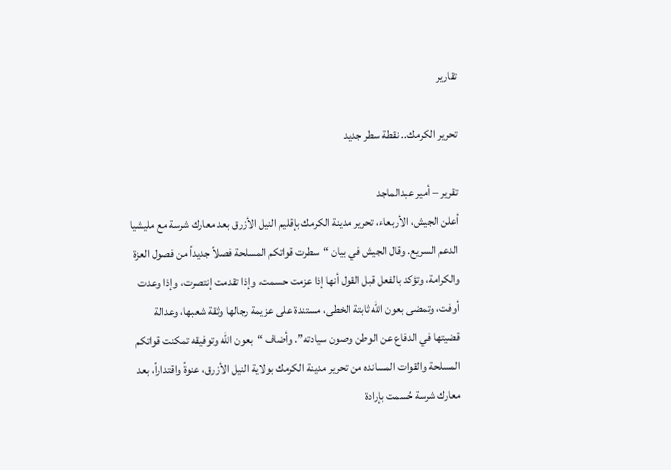تقارير

تحرير الكرمك.. نقطة سطر جديد

تقرير – أمير عبدالماجد
أعلن الجيش، الأربعاء، تحرير مدينة الكرمك بإقليم النيل الأزرق بعد معارك شرسة مع مليشيا الدعم السريع. وقال الجيش في بيان “سطرت قواتكم المسلحة فصلاً جديداً من فصول العزة والكرامة، وتؤكد بالفعل قبل القول أنها إذا عزمت حسمت، وإذا تقدمت إنتصرت، وإذا وعدت أوفت، وتمضى بعون الله ثابتة الخطى، مستندة على عزيمة رجالها وثقة شعبها، وعدالة قضيتها في الدفاع عن الوطن وصون سيادته”. وأضاف “بعون الله وتوفيقه تمكنت قواتكم المسلحة والقوات المسانده من تحرير مدينة الكرمك بولاية النيل الأزرق، عنوةً واقتداراً، بعد معارك شرسة حُسمت بإرادة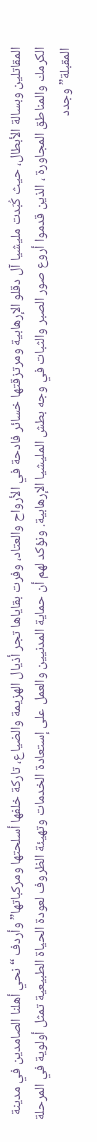المقاتلين وبسالة الأبطال، حيث كُبّدت مليشيا آل دقلو الإرهابية ومرتزقتها خسائر فادحة في الأرواح والعتاد، وفرت بقاياها تجر أذيال الهزيمة والضياع، تاركة خلفها أسلحتها ومركباتها” وأردف “نحي أهلنا الصامدين في مدينة الكرمك والمناطق المجاورة ، الذين قدموا أروع صور الصبر والثبات في وجه بطش المليشيا الإرهابية. ونؤكد لهم أن حماية المدنيين والعمل على إستعادة الخدمات وتهيئة الظروف لعودة الحياة الطبيعية تمثل أولوية في المرحلة المقبلة” وجدد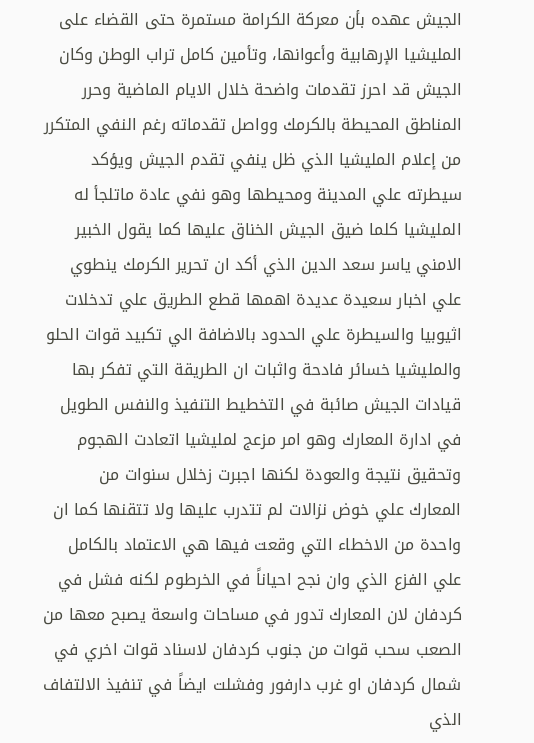الجيش عهده بأن معركة الكرامة مستمرة حتى القضاء على المليشيا الإرهابية وأعوانها، وتأمين كامل تراب الوطن وكان الجيش قد احرز تقدمات واضحة خلال الايام الماضية وحرر المناطق المحيطة بالكرمك وواصل تقدماته رغم النفي المتكرر من إعلام المليشيا الذي ظل ينفي تقدم الجيش ويؤكد سيطرته علي المدينة ومحيطها وهو نفي عادة ماتلجأ له المليشيا كلما ضيق الجيش الخناق عليها كما يقول الخبير الامني ياسر سعد الدين الذي أكد ان تحرير الكرمك ينطوي علي اخبار سعيدة عديدة اهمها قطع الطريق علي تدخلات اثيوبيا والسيطرة علي الحدود بالاضافة الي تكبيد قوات الحلو والمليشيا خسائر فادحة واثبات ان الطريقة التي تفكر بها قيادات الجيش صائبة في التخطيط التنفيذ والنفس الطويل في ادارة المعارك وهو امر مزعج لمليشيا اتعادت الهجوم وتحقيق نتيجة والعودة لكنها اجبرت زخلال سنوات من المعارك علي خوض نزالات لم تتدرب عليها ولا تتقنها كما ان واحدة من الاخطاء التي وقعت فيها هي الاعتماد بالكامل علي الفزع الذي وان نجح احياناً في الخرطوم لكنه فشل في كردفان لان المعارك تدور في مساحات واسعة يصبح معها من الصعب سحب قوات من جنوب كردفان لاسناد قوات اخري في شمال كردفان او غرب دارفور وفشلت ايضاً في تنفيذ الالتفاف الذي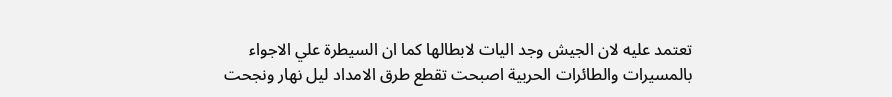تعتمد عليه لان الجيش وجد اليات لابطالها كما ان السيطرة علي الاجواء بالمسيرات والطائرات الحربية اصبحت تقطع طرق الامداد ليل نهار ونجحت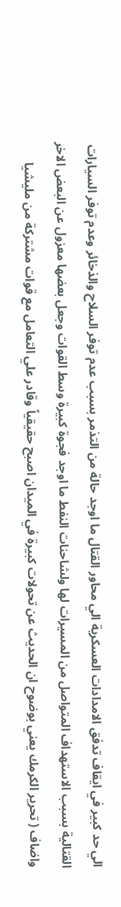الي حد كبير في ايقاف تدفق الامدادات العسكرية الي محاور القتال ما اوجد حالة من التذمر بسبب عدم توفر السلاح والذخائر وعدم توفر السيارات القتالية بسبب الاستهداف المتواصل من المسيرات لها ولشاحنات النفط ما اوجد فجوة كبيرة وسط القوات وجعل بعضها معزول عن البعض الاخر واضاف ( تحرير الكرمك يعني بوضوح ان الحديث عن تحولات كبيرة في الميدان اصبح حقيقياً وقادر علي التعامل مع قوات مشتركة من مليشيا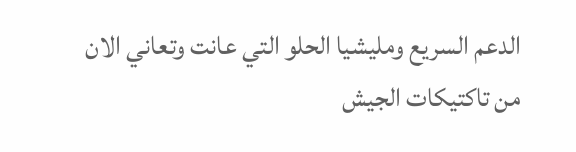الدعم السريع ومليشيا الحلو التي عانت وتعاني الان من تاكتيكات الجيش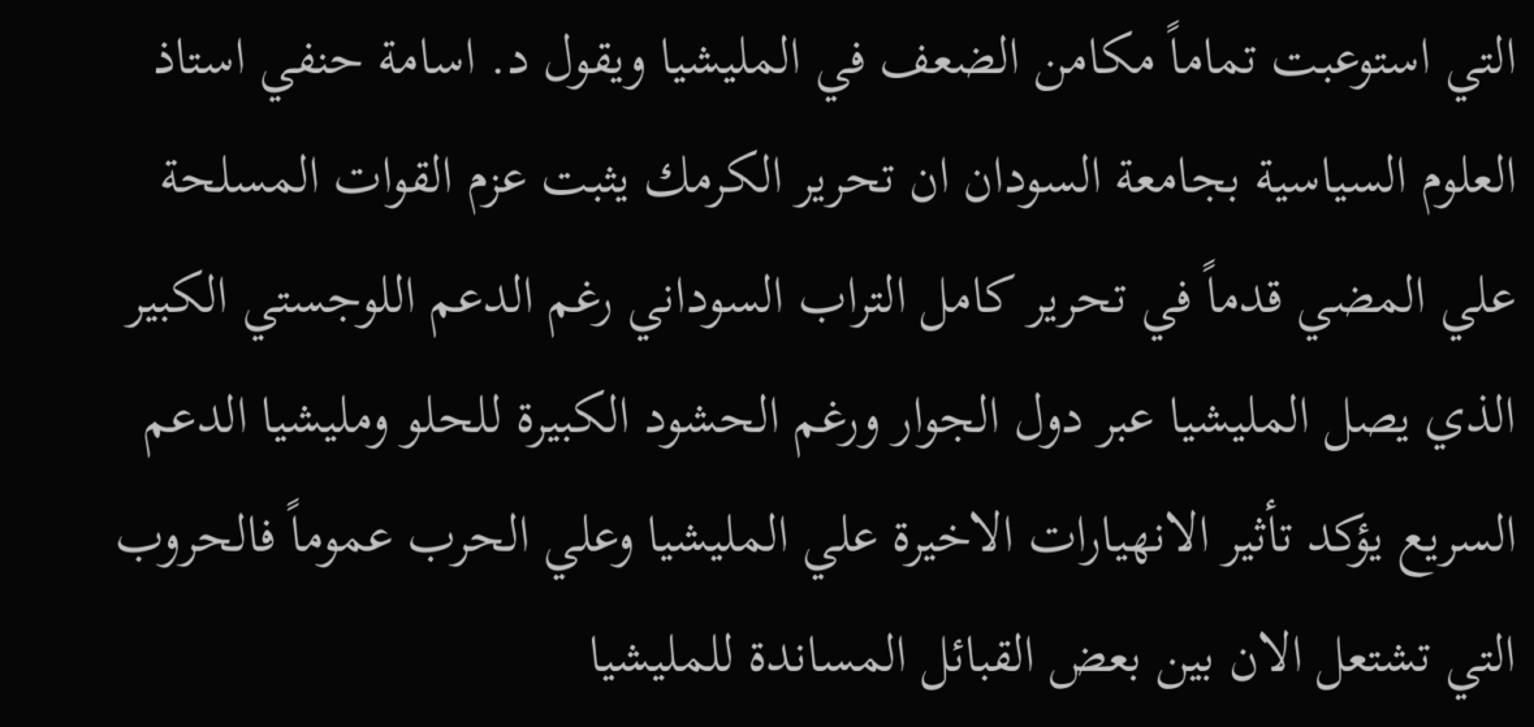التي استوعبت تماماً مكامن الضعف في المليشيا ويقول د. اسامة حنفي استاذ العلوم السياسية بجامعة السودان ان تحرير الكرمك يثبت عزم القوات المسلحة علي المضي قدماً في تحرير كامل التراب السوداني رغم الدعم اللوجستي الكبير الذي يصل المليشيا عبر دول الجوار ورغم الحشود الكبيرة للحلو ومليشيا الدعم السريع يؤكد تأثير الانهيارات الاخيرة علي المليشيا وعلي الحرب عموماً فالحروب التي تشتعل الان بين بعض القبائل المساندة للمليشيا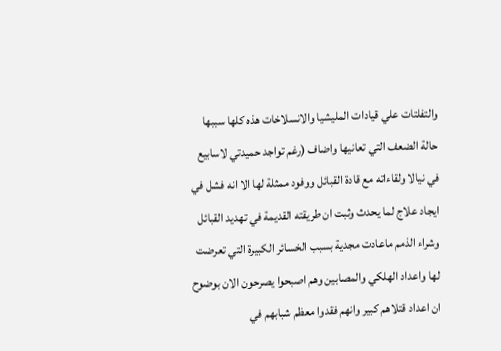والتفلتات علي قيادات المليشيا والانسلاخات هذه كلها سببها حالة الضعف التي تعانيها واضاف (رغم تواجد حميدتي لاسابيع في نيالا ولقاءاته مع قادة القبائل ووفود ممثلة لها الا انه فشل في ايجاد علاج لما يحدث وثبت ان طريقته القديمة في تهديد القبائل وشراء الذمم ماعادت مجدية بسبب الخسائر الكبيرة التي تعرضت لها واعداد الهلكي والمصابين وهم اصبحوا يصرحون الان بوضوح ان اعداد قتلاهم كبير وانهم فقدوا معظم شبابهم في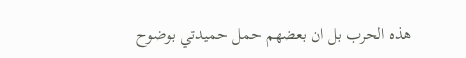هذه الحرب بل ان بعضهم حمل حميدتي بوضوح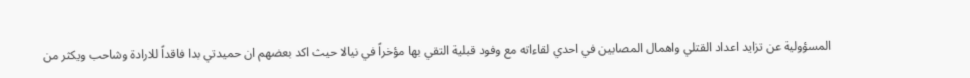المسؤولية عن تزايد اعداد القتلي واهمال المصابين في احدي لقاءاته مع وفود قبلية التقي بها مؤخراً في نيالا حيث اكد بعضهم ان حميدتي بدا فاقداً للارادة وشاحب ويكثر من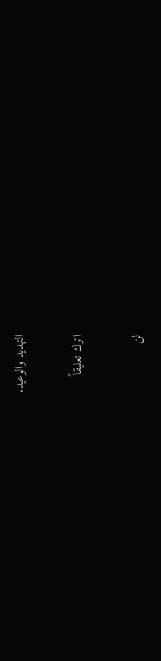التهديد والوعيد.

اترك تعليقاً

لن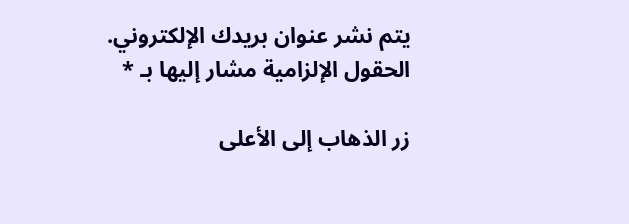يتم نشر عنوان بريدك الإلكتروني. الحقول الإلزامية مشار إليها بـ *

زر الذهاب إلى الأعلى